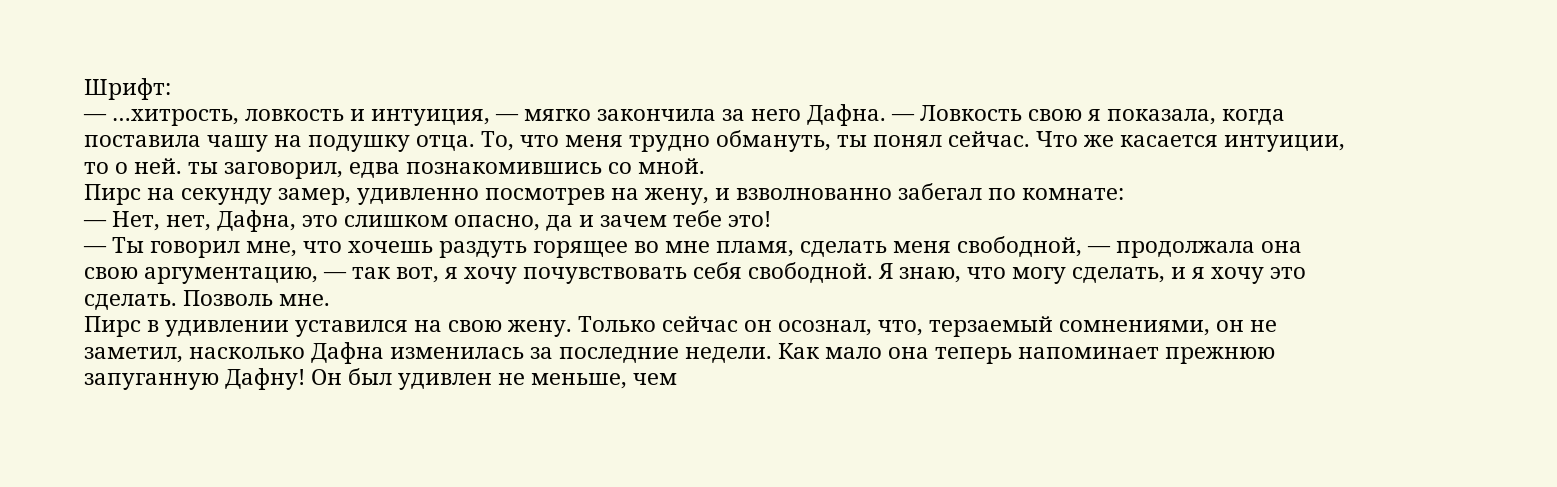Шрифт:
— …хитрость, ловкость и интуиция, — мягко закончила за него Дафна. — Ловкость свою я показала, когда поставила чашу на подушку отца. То, что меня трудно обмануть, ты понял сейчас. Что же касается интуиции, то о ней. ты заговорил, едва познакомившись со мной.
Пирс на секунду замер, удивленно посмотрев на жену, и взволнованно забегал по комнате:
— Нет, нет, Дафна, это слишком опасно, да и зачем тебе это!
— Ты говорил мне, что хочешь раздуть горящее во мне пламя, сделать меня свободной, — продолжала она свою аргументацию, — так вот, я хочу почувствовать себя свободной. Я знаю, что могу сделать, и я хочу это сделать. Позволь мне.
Пирс в удивлении уставился на свою жену. Только сейчас он осознал, что, терзаемый сомнениями, он не заметил, насколько Дафна изменилась за последние недели. Как мало она теперь напоминает прежнюю запуганную Дафну! Он был удивлен не меньше, чем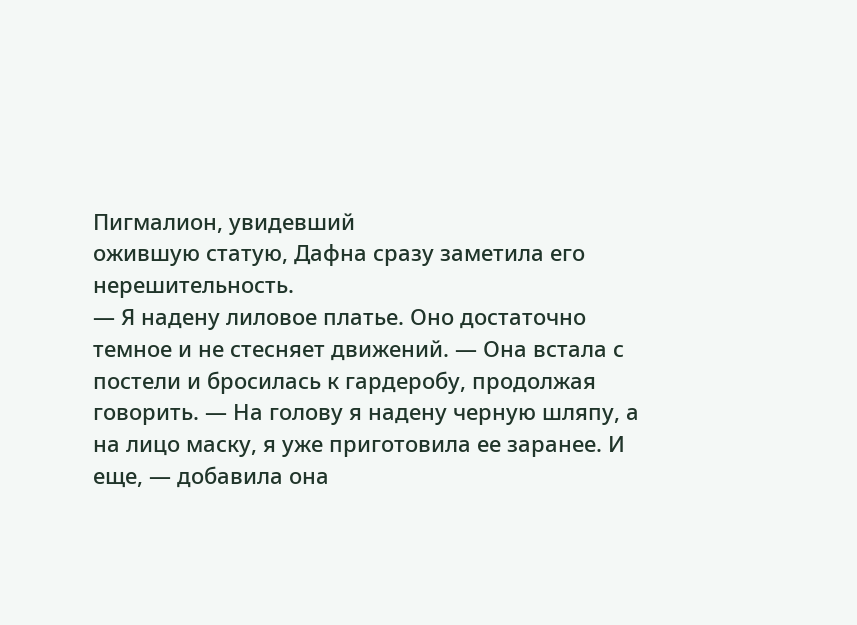Пигмалион, увидевший
ожившую статую, Дафна сразу заметила его нерешительность.
— Я надену лиловое платье. Оно достаточно темное и не стесняет движений. — Она встала с постели и бросилась к гардеробу, продолжая говорить. — На голову я надену черную шляпу, а на лицо маску, я уже приготовила ее заранее. И еще, — добавила она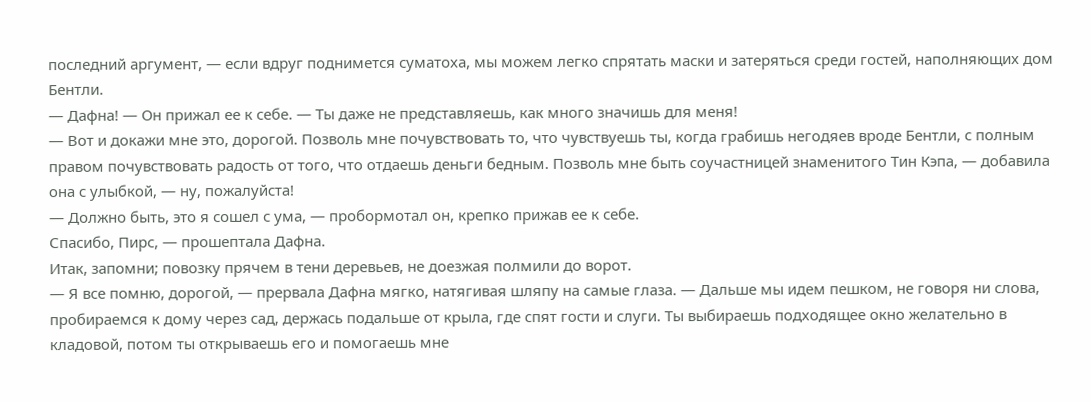последний аргумент, — если вдруг поднимется суматоха, мы можем легко спрятать маски и затеряться среди гостей, наполняющих дом Бентли.
— Дафна! — Он прижал ее к себе. — Ты даже не представляешь, как много значишь для меня!
— Вот и докажи мне это, дорогой. Позволь мне почувствовать то, что чувствуешь ты, когда грабишь негодяев вроде Бентли, с полным правом почувствовать радость от того, что отдаешь деньги бедным. Позволь мне быть соучастницей знаменитого Тин Кэпа, — добавила она с улыбкой, — ну, пожалуйста!
— Должно быть, это я сошел с ума, — пробормотал он, крепко прижав ее к себе.
Спасибо, Пирс, — прошептала Дафна.
Итак, запомни; повозку прячем в тени деревьев, не доезжая полмили до ворот.
— Я все помню, дорогой, — прервала Дафна мягко, натягивая шляпу на самые глаза. — Дальше мы идем пешком, не говоря ни слова, пробираемся к дому через сад, держась подальше от крыла, где спят гости и слуги. Ты выбираешь подходящее окно желательно в кладовой, потом ты открываешь его и помогаешь мне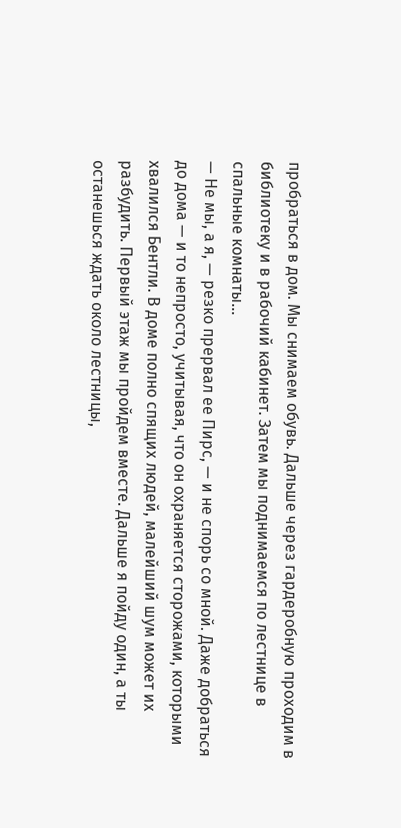пробраться в дом. Мы снимаем обувь. Дальше через гардеробную проходим в библиотеку и в рабочий кабинет. Затем мы поднимаемся по лестнице в спальные комнаты…
— Не мы, а я, — резко прервал ее Пирс, — и не спорь со мной. Даже добраться до дома — и то непросто, учитывая, что он охраняется сторожами, которыми хвалился Бентли. В доме полно спящих людей, малейший шум может их разбудить. Первый этаж мы пройдем вместе. Дальше я пойду один, а ты останешься ждать около лестницы,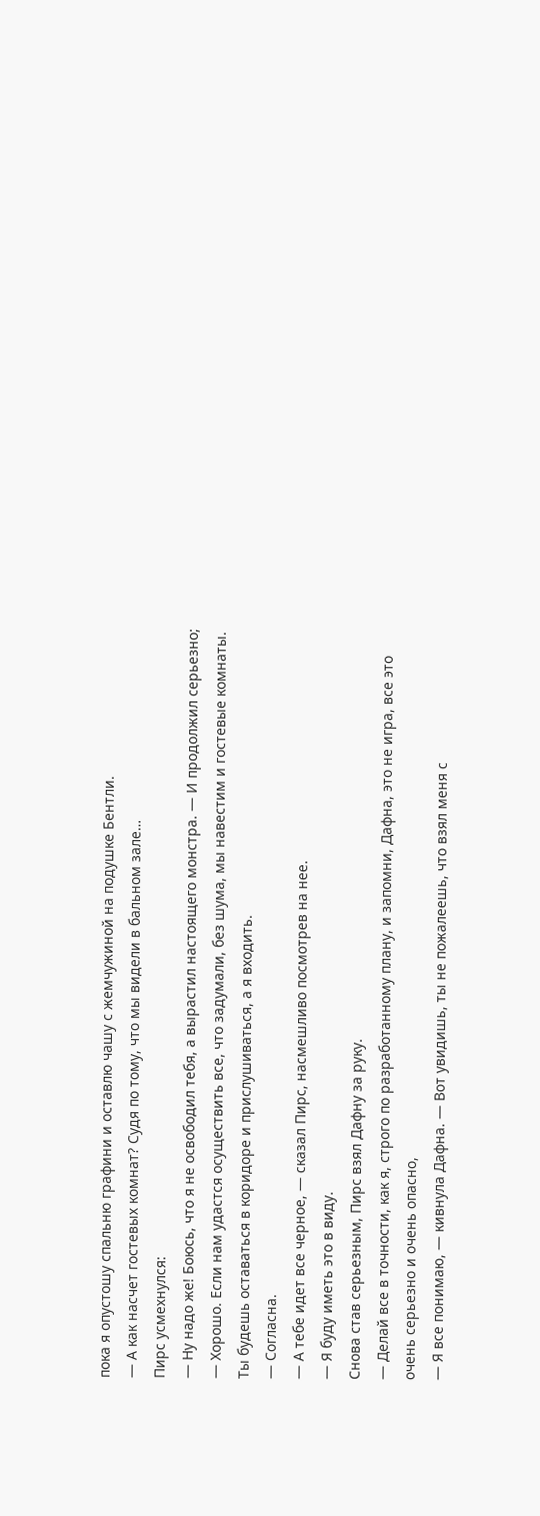пока я опустошу спальню графини и оставлю чашу с жемчужиной на подушке Бентли.
— А как насчет гостевых комнат? Судя по тому, что мы видели в бальном зале…
Пирс усмехнулся:
— Ну надо же! Боюсь, что я не освободил тебя, а вырастил настоящего монстра. — И продолжил серьезно; — Хорошо. Если нам удастся осуществить все, что задумали, без шума, мы навестим и гостевые комнаты. Ты будешь оставаться в коридоре и прислушиваться, а я входить.
— Согласна.
— А тебе идет все черное, — сказал Пирс, насмешливо посмотрев на нее.
— Я буду иметь это в виду.
Снова став серьезным, Пирс взял Дафну за руку.
— Делай все в точности, как я, строго по разработанному плану, и запомни, Дафна, это не игра, все это очень серьезно и очень опасно,
— Я все понимаю, — кивнула Дафна. — Вот увидишь, ты не пожалеешь, что взял меня с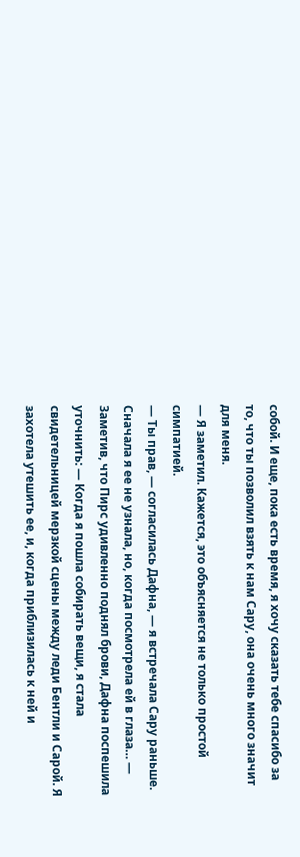собой. И еще, пока есть время, я хочу сказать тебе спасибо за то, что ты позволил взять к нам Сару, она очень много значит для меня.
— Я заметил. Кажется, это объясняется не только простой симпатией.
— Ты прав, — согласилась Дафна, — я встречала Сару раньше. Сначала я ее не узнала, но, когда посмотрела ей в глаза… — Заметив, что Пирс удивленно поднял брови, Дафна поспешила уточнить: — Когда я пошла собирать вещи, я стала свидетельницей мерзкой сцены между леди Бентли и Сарой. Я захотела утешить ее, и, когда приблизилась к ней и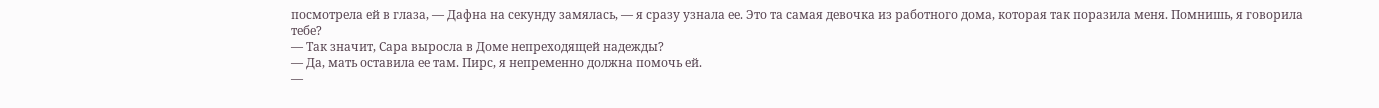посмотрела ей в глаза, — Дафна на секунду замялась, — я сразу узнала ее. Это та самая девочка из работного дома, которая так поразила меня. Помнишь, я говорила тебе?
— Так значит, Сара выросла в Доме непреходящей надежды?
— Да, мать оставила ее там. Пирс, я непременно должна помочь ей.
—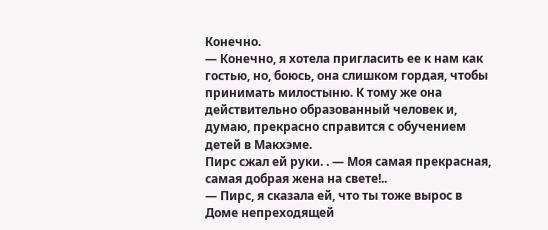Конечно.
— Конечно, я хотела пригласить ее к нам как гостью, но, боюсь, она слишком гордая, чтобы принимать милостыню. К тому же она действительно образованный человек и, думаю, прекрасно справится с обучением детей в Макхэме.
Пирс сжал ей руки. . — Моя самая прекрасная, самая добрая жена на свете!..
— Пирс, я сказала ей, что ты тоже вырос в Доме непреходящей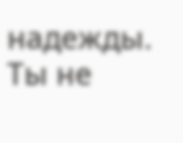надежды. Ты не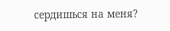сердишься на меня?